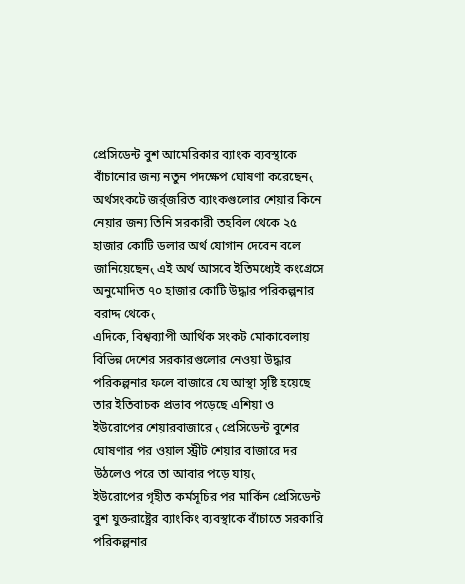প্রেসিডেন্ট বুশ আমেরিকার ব্যাংক ব্যবস্থাকে বাঁচানোর জন্য নতুন পদক্ষেপ ঘোষণা করেছেন৻
অর্থসংকটে জর্র্জরিত ব্যাংকগুলোর শেয়ার কিনে নেয়ার জন্য তিনি সরকারী তহবিল থেকে ২৫ হাজার কোটি ডলার অর্থ যোগান দেবেন বলে জানিয়েছেন৻ এই অর্থ আসবে ইতিমধ্যেই কংগ্রেসে অনুমোদিত ৭০ হাজার কোটি উদ্ধার পরিকল্পনার বরাদ্দ থেকে৻
এদিকে, বিশ্বব্যাপী আর্থিক সংকট মোকাবেলায় বিভিন্ন দেশের সরকারগুলোর নেওয়া উদ্ধার পরিকল্পনার ফলে বাজারে যে আস্থা সৃষ্টি হয়েছে তার ইতিবাচক প্রভাব পড়েছে এশিয়া ও ইউরোপের শেয়ারবাজারে ৻ প্রেসিডেন্ট বুশের ঘোষণার পর ওয়াল স্ট্রীট শেয়ার বাজারে দর উঠলেও পরে তা আবার পড়ে যায়৻
ইউরোপের গৃহীত কর্মসূচির পর মার্কিন প্রেসিডেন্ট বুশ যুক্তরাষ্ট্রের ব্যাংকিং ব্যবস্থাকে বাঁচাতে সরকারি পরিকল্পনার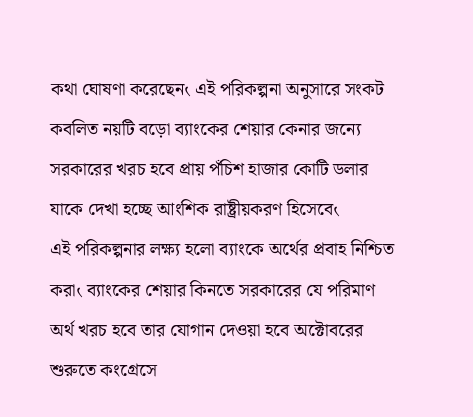কথা ঘোষণা করেছেন৻ এই পরিকল্পনা অনুসারে সংকট কবলিত নয়টি বড়ো ব্যাংকের শেয়ার কেনার জন্যে সরকারের খরচ হবে প্রায় পঁচিশ হাজার কোটি ডলার যাকে দেখা হচ্ছে আংশিক রাষ্ট্রীয়করণ হিসেবে৻
এই পরিকল্পনার লক্ষ্য হলো ব্যাংকে অর্থের প্রবাহ নিশ্চিত করা৻ ব্যাংকের শেয়ার কিনতে সরকারের যে পরিমাণ অর্থ খরচ হবে তার যোগান দেওয়া হবে অক্টোবরের শুরুতে কংগ্রেসে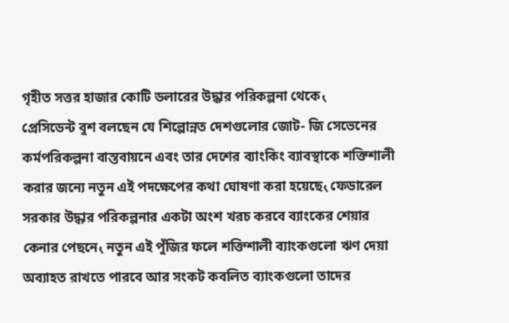গৃহীত সত্তর হাজার কোটি ডলারের উদ্ধার পরিকল্পনা থেকে৻
প্রেসিডেন্ট বুশ বলছেন যে শিল্পোন্নত দেশগুলোর জোট- জি সেভেনের কর্মপরিকল্পনা বাস্তবায়নে এবং তার দেশের ব্যাংকিং ব্যাবস্থাকে শক্তিশালী করার জন্যে নতুন এই পদক্ষেপের কথা ঘোষণা করা হয়েছে৻ ফেডারেল সরকার উদ্ধার পরিকল্পনার একটা অংশ খরচ করবে ব্যাংকের শেয়ার কেনার পেছনে৻ নতুন এই পুঁজির ফলে শক্তিশালী ব্যাংকগুলো ঋণ দেয়া অব্যাহত রাখতে পারবে আর সংকট কবলিত ব্যাংকগুলো তাদের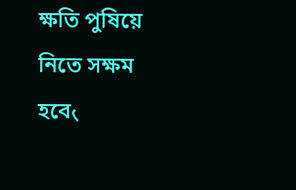ক্ষতি পুষিয়ে নিতে সক্ষম হবে৻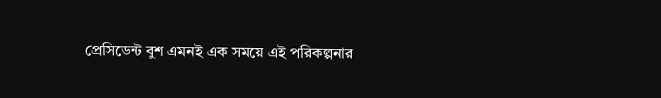প্রেসিডেন্ট বুশ এমনই এক সময়ে এই পরিকল্পনার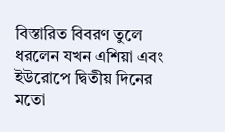বিস্তারিত বিবরণ তুলে ধরলেন যখন এশিয়া এবং ইউরোপে দ্বিতীয় দিনের মতো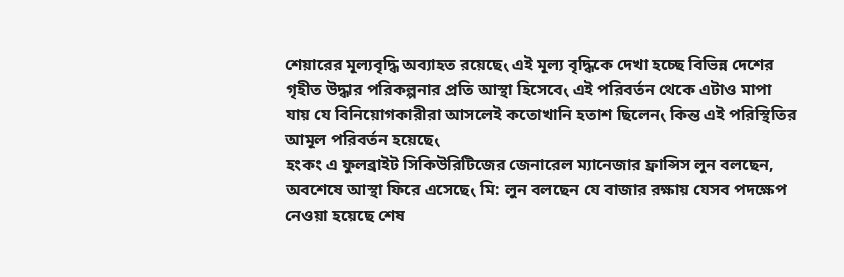শেয়ারের মূল্যবৃদ্ধি অব্যাহত রয়েছে৻ এই মূল্য বৃদ্ধিকে দেখা হচ্ছে বিভিন্ন দেশের গৃহীত উদ্ধার পরিকল্পনার প্রতি আস্থা হিসেবে৻ এই পরিবর্তন থেকে এটাও মাপা যায় যে বিনিয়োগকারীরা আসলেই কতোখানি হতাশ ছিলেন৻ কিন্ত এই পরিস্থিতির আমূল পরিবর্তন হয়েছে৻
হংকং এ ফুলব্রাইট সিকিউরিটিজের জেনারেল ম্যানেজার ফ্রান্সিস লুন বলছেন, অবশেষে আস্থা ফিরে এসেছে৻ মি: লুন বলছেন যে বাজার রক্ষায় যেসব পদক্ষেপ নেওয়া হয়েছে শেষ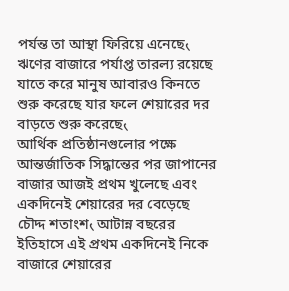পর্যন্ত তা আস্থা ফিরিয়ে এনেছে৻ ঋণের বাজারে পর্যাপ্ত তারল্য রয়েছে যাতে করে মানুষ আবারও কিনতে শুরু করেছে যার ফলে শেয়ারের দর বাড়তে শুরু করেছে৻
আর্থিক প্রতিষ্ঠানগুলোর পক্ষে আন্তর্জাতিক সিদ্ধান্তের পর জাপানের বাজার আজই প্রথম খুলেছে এবং একদিনেই শেয়ারের দর বেড়েছে চৌদ্দ শতাংশ৻ আটান্ন বছরের ইতিহাসে এই প্রথম একদিনেই নিকে বাজারে শেয়ারের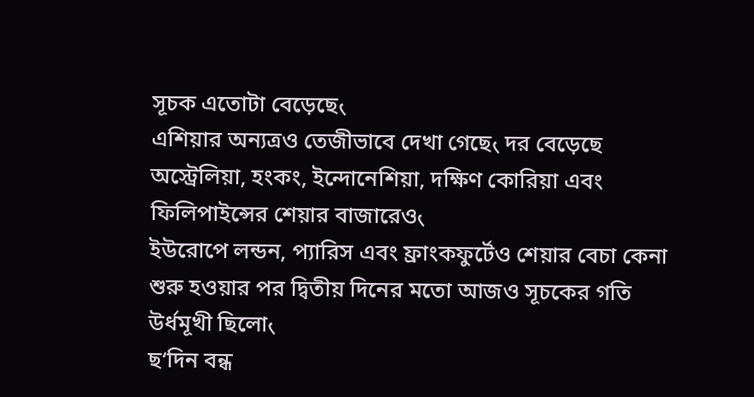সূচক এতোটা বেড়েছে৻
এশিয়ার অন্যত্রও তেজীভাবে দেখা গেছে৻ দর বেড়েছে অস্ট্রেলিয়া, হংকং, ইন্দোনেশিয়া, দক্ষিণ কোরিয়া এবং ফিলিপাইন্সের শেয়ার বাজারেও৻
ইউরোপে লন্ডন, প্যারিস এবং ফ্রাংকফুর্টেও শেয়ার বেচা কেনা শুরু হওয়ার পর দ্বিতীয় দিনের মতো আজও সূচকের গতি উর্ধমূখী ছিলো৻
ছ‘দিন বন্ধ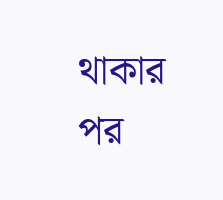থাকার পর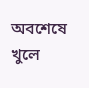অবশেষে খুলে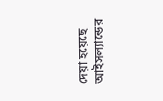দেয়া হয়েছে আইসল্যান্ডের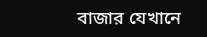বাজার যেখানে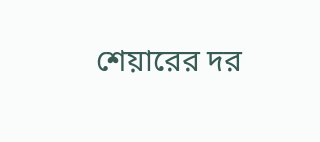শেয়ারের দর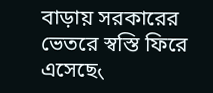বাড়ায় সরকারের ভেতরে স্বস্তি ফিরে এসেছে৻